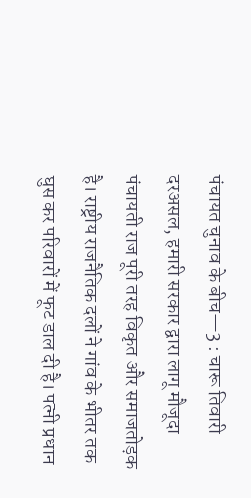पंचायत चुनाव के बीच—3 : चारू तिवारी
दरअसल, हमारी सरकार द्वारा लागू मौजूदा पंचायती राज पूरी तरह विकृत और समाजतोड़क है। राष्ट्रीय राजनैतिक दलों ने गांव के भीतर तक घुस कर परिवारों में फूट डाल दी है। पत्नी प्रधान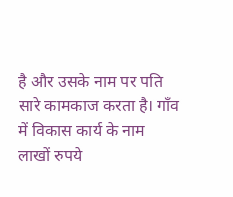है और उसके नाम पर पति सारे कामकाज करता है। गाँव में विकास कार्य के नाम लाखों रुपये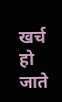खर्च हो जाते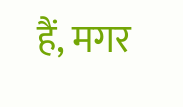हैं, मगर